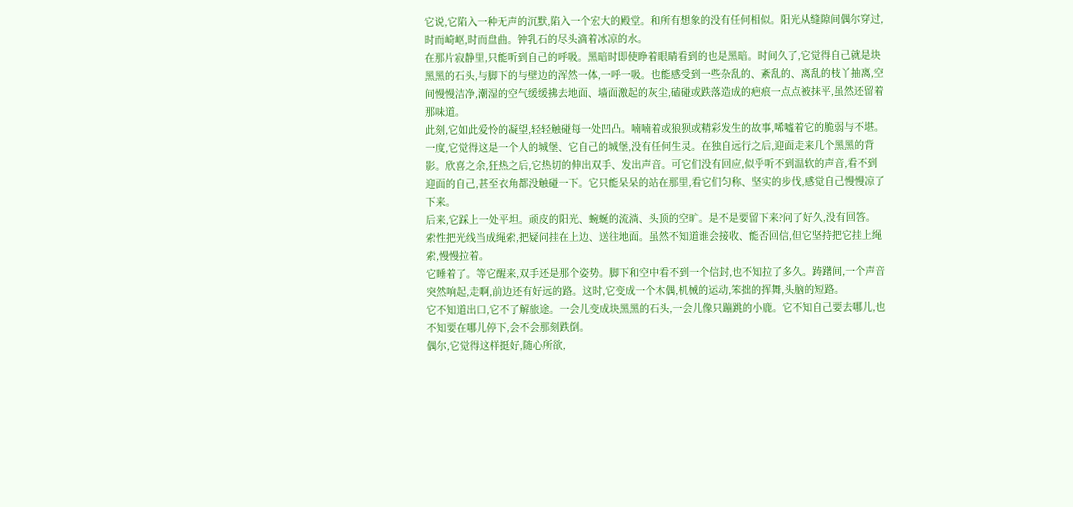它说,它陷入一种无声的沉默,陷入一个宏大的殿堂。和所有想象的没有任何相似。阳光从缝隙间偶尔穿过,时而崎岖,时而盘曲。钟乳石的尽头滴着冰凉的水。
在那片寂静里,只能听到自己的呼吸。黑暗时即使睁着眼睛看到的也是黑暗。时间久了,它觉得自己就是块黑黑的石头,与脚下的与壁边的浑然一体,一呼一吸。也能感受到一些杂乱的、紊乱的、离乱的枝丫抽离,空间慢慢洁净,潮湿的空气缓缓拂去地面、墙面激起的灰尘,磕碰或跌落造成的疤痕一点点被抹平,虽然还留着那味道。
此刻,它如此爱怜的凝望,轻轻触碰每一处凹凸。喃喃着或狼狈或精彩发生的故事,唏嘘着它的脆弱与不堪。
一度,它觉得这是一个人的城堡、它自己的城堡,没有任何生灵。在独自远行之后,迎面走来几个黑黑的背影。欣喜之余,狂热之后,它热切的伸出双手、发出声音。可它们没有回应,似乎听不到温软的声音,看不到迎面的自己,甚至衣角都没触碰一下。它只能呆呆的站在那里,看它们匀称、坚实的步伐,感觉自己慢慢凉了下来。
后来,它踩上一处平坦。顽皮的阳光、蜿蜒的流淌、头顶的空旷。是不是要留下来?问了好久,没有回答。索性把光线当成绳索,把疑问挂在上边、送往地面。虽然不知道谁会接收、能否回信,但它坚持把它挂上绳索,慢慢拉着。
它睡着了。等它醒来,双手还是那个姿势。脚下和空中看不到一个信封,也不知拉了多久。踌躇间,一个声音突然响起,走啊,前边还有好远的路。这时,它变成一个木偶,机械的运动,笨拙的挥舞,头脑的短路。
它不知道出口,它不了解旅途。一会儿变成块黑黑的石头,一会儿像只蹦跳的小鹿。它不知自己要去哪儿,也不知要在哪儿停下,会不会那刻跌倒。
偶尔,它觉得这样挺好,随心所欲,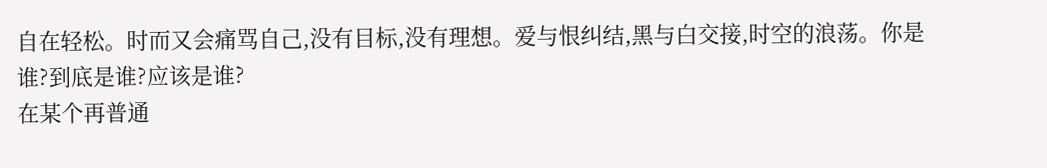自在轻松。时而又会痛骂自己,没有目标,没有理想。爱与恨纠结,黑与白交接,时空的浪荡。你是谁?到底是谁?应该是谁?
在某个再普通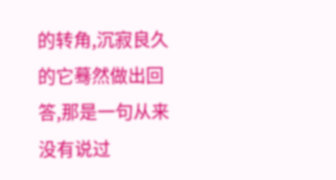的转角,沉寂良久的它蓦然做出回答,那是一句从来没有说过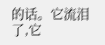的话。它流泪了,它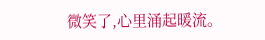微笑了,心里涌起暖流。